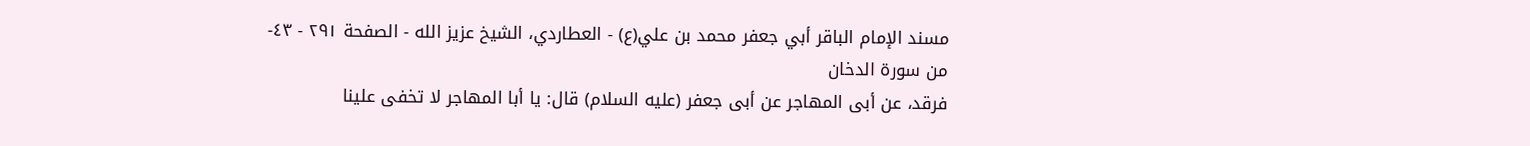مسند الإمام الباقر أبي جعفر محمد بن علي(ع) - العطاردي، الشيخ عزيز الله - الصفحة ٢٩١ - ٤٣- من سورة الدخان
فرقد، عن أبى المهاجر عن أبى جعفر (عليه السلام) قال: يا أبا المهاجر لا تخفى علينا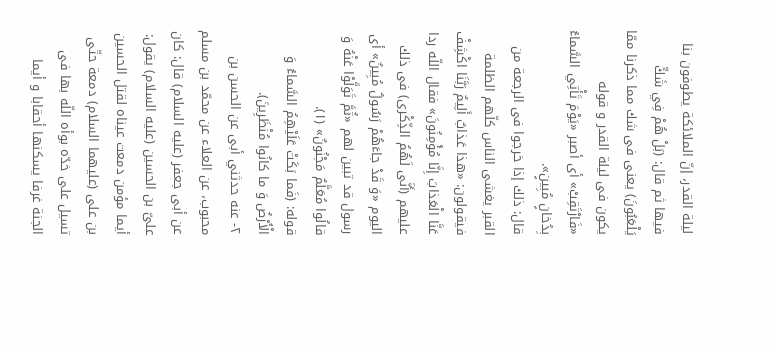ليلة القدر، إنّ الملائكة يطوفون بنا فيها ثم قال: (بَلْ هُمْ فِي شَكٍّ يَلْعَبُونَ) يعنى فى شك مما ذكرنا ممّا يكون فى ليلة القدر و قوله «فَارْتَقِبْ» أى أصبر «يَوْمَ تَأْتِي السَّماءُ بِدُخانٍ مُبِينٍ».
قال: ذلك إذا خرجوا فى الرجعة من القبر يغشى الناس كلّهم الظلمة فيقولون: «هذا عَذابٌ أَلِيمٌ رَبَّنَا اكْشِفْ عَنَّا الْعَذابَ إِنَّا مُؤْمِنُونَ» فقال اللّه ردا عليهم (أَنَّى لَهُمُ الذِّكْرى) فى ذلك اليوم «وَ قَدْ جاءَهُمْ رَسُولٌ مُبِينٌ» أى رسول قد تبين لهم «ثُمَّ تَوَلَّوْا عَنْهُ وَ قالُوا مُعَلَّمٌ مَجْنُونٌ» (١).
قوله: (فَما بَكَتْ عَلَيْهِمُ السَّماءُ وَ الْأَرْضُ وَ ما كانُوا مُنْظَرِينَ).
٢- عنه حدثني أبى عن الحسن بن محبوب، عن العلاء عن محمّد بن مسلم عن أبى جعفر (عليه السلام) قال: كان علىّ بن الحسين (عليه السلام) يقول: أيما مؤمن دمعت عيناه لقتل الحسين بن على (عليهما السلام) دمعة حتّى تسيل على خدّه بوأه اللّه بها فى الجنة غرفا يسكنها أحقابا و أيما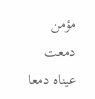مؤمن دمعت عيناه دمعا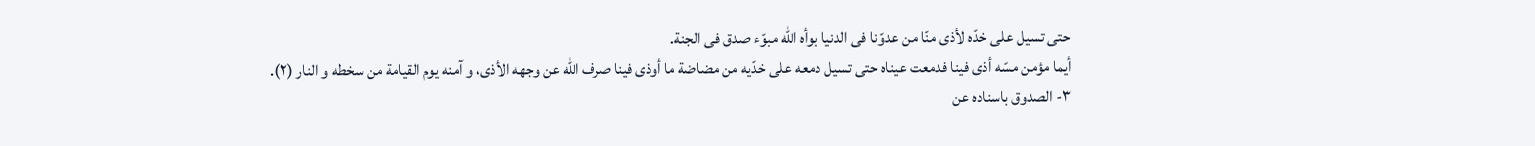حتى تسيل على خدّه لأذى منّا من عدوّنا فى الدنيا بوأه اللّه مبوّء صدق فى الجنة.
أيما مؤمن مسّه أذى فينا فدمعت عيناه حتى تسيل دمعه على خدّيه من مضاضة ما أوذى فينا صرف اللّه عن وجهه الأذى، و آمنه يوم القيامة من سخطه و النار (٢).
٣- الصدوق باسناده عن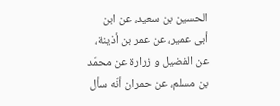الحسين بن سعيد، عن ابن أبى عمير، عن عمر بن أذينة، عن الفضيل و زرارة عن محمّد بن مسلم، عن حمران أنّه سأل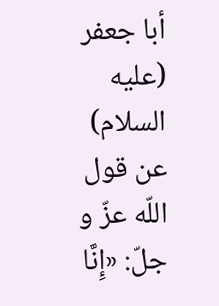أبا جعفر (عليه السلام) عن قول اللّه عزّ و جلّ: «إِنَّا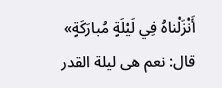أَنْزَلْناهُ فِي لَيْلَةٍ مُبارَكَةٍ» قال: نعم هى ليلة القدر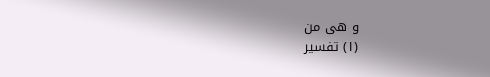و هى من
(١) تفسير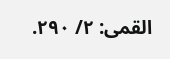القمى: ٢/ ٢٩٠.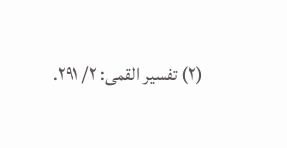(٢) تفسير القمى: ٢/ ٢٩١.